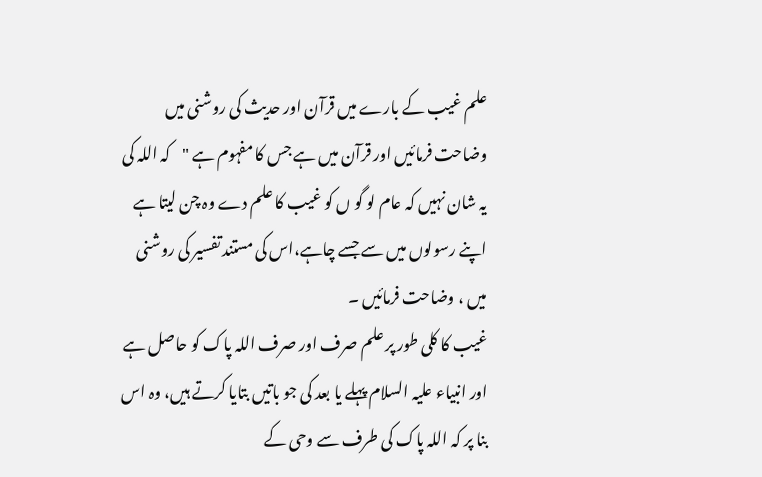علم غیب کے بارے میں قرآن اور حدیث کی روشنی میں وضاحت فرمائیں اور قرآن میں ہے جس کا مفہوم ہے "کہ اللہ کی یہ شان نہیں کہ عام لو گو ں کو غیب کا علم دے وہ چن لیتا ہے اپنے رسولوں میں سے جسے چاہے،اس کی مستند تفسیر کی روشنی میں ، وضاحت فرمائیں ۔
غیب کا کلی طور پر علم صرف اور صرف اللہ پاک کو حاصل ہے اور انبیاء علیہ السلام پہلے یا بعد کی جو باتیں بتایا کرتے ہیں، وہ اس بنا پر کہ اللہ پاک کی طرف سے وحی کے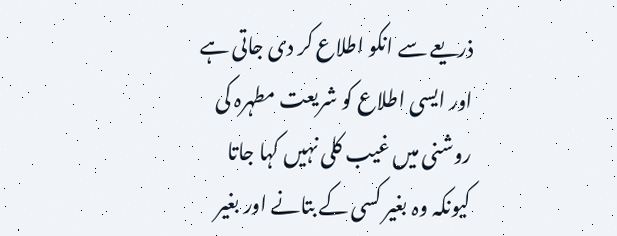ذریعے سے انکو اطلاع کر دی جاتی ہے اور ایسی اطلاع کو شریعت مطہرہ کی روشنی میں غیب کلی نہیں کہا جاتا کیونکہ وہ بغیر کسی کے بتانے اور بغیر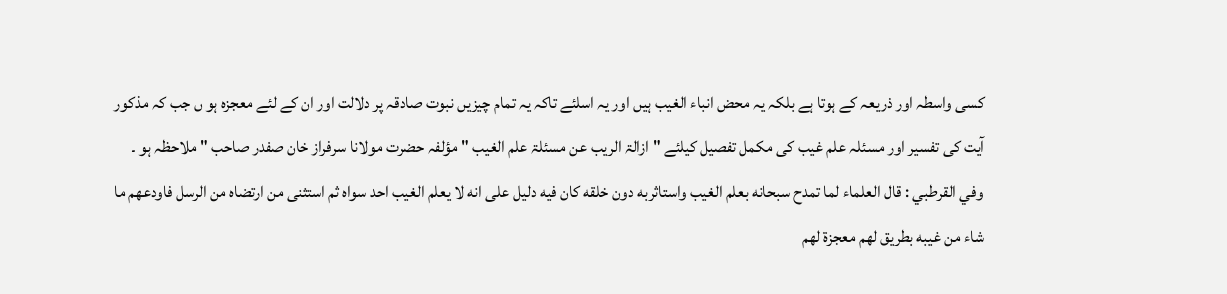کسی واسطہ اور ذریعہ کے ہوتا ہے بلکہ یہ محض انباء الغیب ہیں اور یہ اسلئے تاکہ یہ تمام چیزیں نبوت صادقہ پر دلالت اور ان کے لئے معجزہ ہو ں جب کہ مذکور آیت کی تفسیر اور مسئلہ علم غیب کی مکمل تفصیل کیلئے "ازالۃ الریب عن مسئلۃ علم الغیب " مؤلفہ حضرت مولانا سرفراز خان صفدر صاحب " ملاحظہ ہو ۔
وفي القرطبي : قال العلماء لما تمدح سبحانه بعلم الغيب واستاثربه دون خلقه كان فيه دليل على انه لا يعلم الغيب احد سواہ ثم استثنى من ارتضاه من الرسل فاودعهم ما شاء من غيبه بطريق لهم معجزة لهم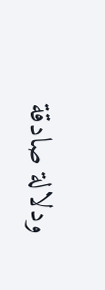ودلالة صادقة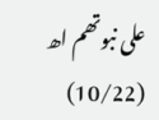على نبوتھم اھ (10/22)